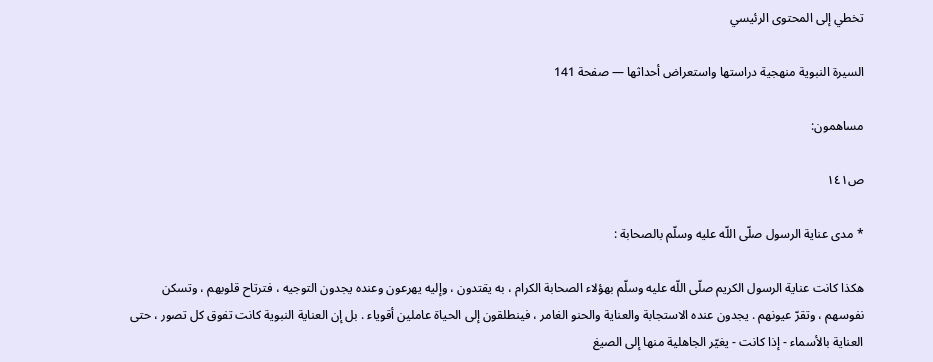تخطي إلى المحتوى الرئيسي

السيرة النبوية منهجية دراستها واستعراض أحداثها — صفحة 141

مساهمون:

ص١٤١

* مدى عناية الرسول صلّى اللّه عليه وسلّم بالصحابة :

هكذا كانت عناية الرسول الكريم صلّى اللّه عليه وسلّم بهؤلاء الصحابة الكرام ، به يقتدون ، وإليه يهرعون وعنده يجدون التوجيه ، فترتاح قلوبهم ، وتسكن نفوسهم ، وتقرّ عيونهم . يجدون عنده الاستجابة والعناية والحنو الغامر ، فينطلقون إلى الحياة عاملين أقوياء . بل إن العناية النبوية كانت تفوق كل تصور ، حتى العناية بالأسماء - إذا كانت - يغيّر الجاهلية منها إلى الصيغ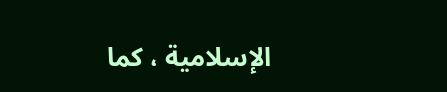الإسلامية ، كما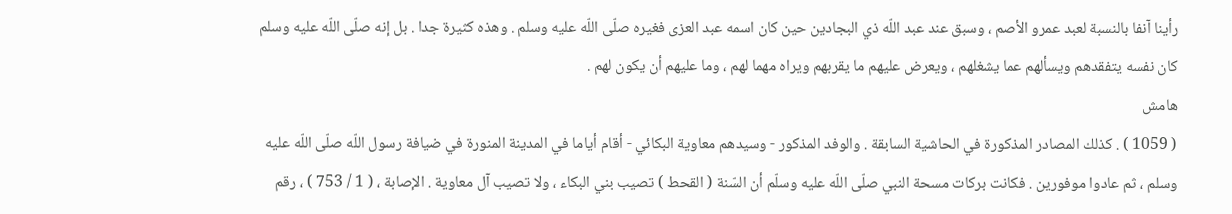رأينا آنفا بالنسبة لعبد عمرو الأصم ، وسبق عند عبد اللّه ذي البجادين حين كان اسمه عبد العزى فغيره صلّى اللّه عليه وسلم . وهذه كثيرة جدا . بل إنه صلّى اللّه عليه وسلم كان نفسه يتفقدهم ويسألهم عما يشغلهم ، ويعرض عليهم ما يقربهم ويراه مهما لهم ، وما عليهم أن يكون لهم .
هامش
( 1059 ) . كذلك المصادر المذكورة في الحاشية السابقة . والوفد المذكور - وسيدهم معاوية البكائي - أقام أياما في المدينة المنورة في ضيافة رسول اللّه صلّى اللّه عليه وسلم ، ثم عادوا موفورين . فكانت بركات مسحة النبي صلّى اللّه عليه وسلّم أن السّنة ( القحط ) تصيب بني البكاء ، ولا تصيب آل معاوية . الإصابة ، ( 1 / 753 ) ، رقم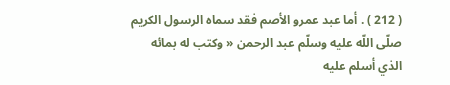( 212 ) . أما عبد عمرو الأصم فقد سماه الرسول الكريم صلّى اللّه عليه وسلّم عبد الرحمن « وكتب له بمائه الذي أسلم عليه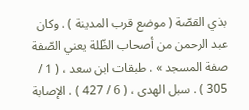بذي القصّة ( موضع قرب المدينة ) . وكان عبد الرحمن من أصحاب الظّلة يعني الصّفة صفة المسجد » . طبقات ابن سعد ، ( 1 / 305 ) . سبل الهدى ، ( 6 / 427 ) . الإصابة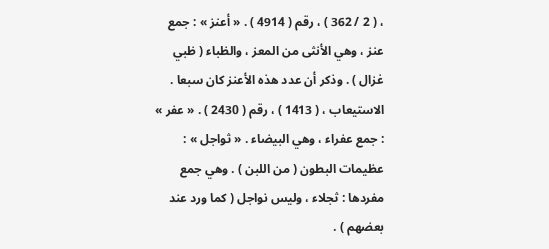، ( 2 / 362 ) ، رقم ( 4914 ) . « أعنز » : جمع عنز ، وهي الأنثى من المعز ، والظباء ( ظبي غزال ) . وذكر أن عدد هذه الأعنز كان سبعا . الاستيعاب ، ( 1413 ) ، رقم ( 2430 ) . « عفر » : جمع عفراء ، وهي البيضاء . « ثواجل » : عظيمات البطون ( من اللبن ) . وهي جمع مفردها : ثجلاء ، وليس نواجل ( كما ورد عند بعضهم ) .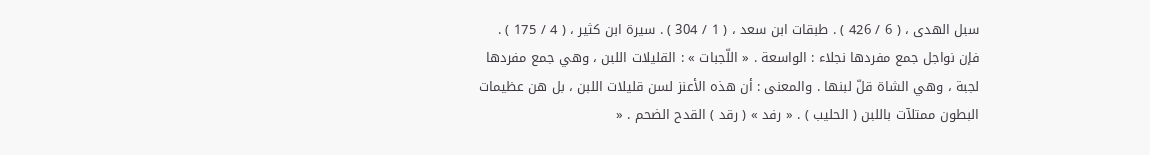سبل الهدى ، ( 6 / 426 ) . طبقات ابن سعد ، ( 1 / 304 ) . سيرة ابن كثير ، ( 4 / 175 ) . فإن نواجل جمع مفردها نجلاء : الواسعة . « اللّجبات » : القليلات اللبن ، وهي جمع مفردها لجبة ، وهي الشاة قلّ لبنها . والمعنى : أن هذه الأعنز لسن قليلات اللبن ، بل هن عظيمات البطون ممتلآت باللبن ( الحليب ) . « رفد » ( رقد ) القدح الضحم . «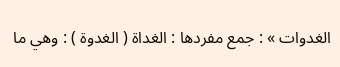الغدوات » : جمع مفردها : الغداة ( الغدوة ) : وهي ما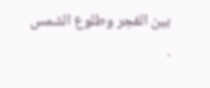بين الفجر وطلوع الشمس .